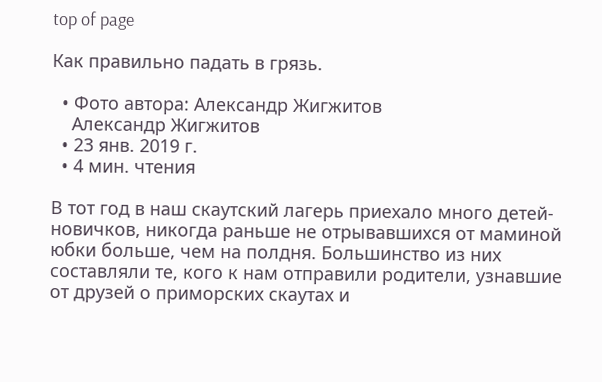top of page

Как правильно падать в грязь.

  • Фото автора: Александр Жигжитов
    Александр Жигжитов
  • 23 янв. 2019 г.
  • 4 мин. чтения

В тот год в наш скаутский лагерь приехало много детей-новичков, никогда раньше не отрывавшихся от маминой юбки больше, чем на полдня. Большинство из них составляли те, кого к нам отправили родители, узнавшие от друзей о приморских скаутах и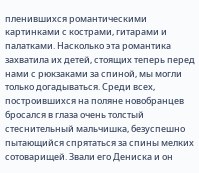пленившихся романтическими картинками с кострами, гитарами и палатками. Насколько эта романтика захватила их детей, стоящих теперь перед нами с рюкзаками за спиной, мы могли только догадываться. Среди всех, построившихся на поляне новобранцев бросался в глаза очень толстый стеснительный мальчишка, безуспешно пытающийся спрятаться за спины мелких сотоварищей. Звали его Дениска и он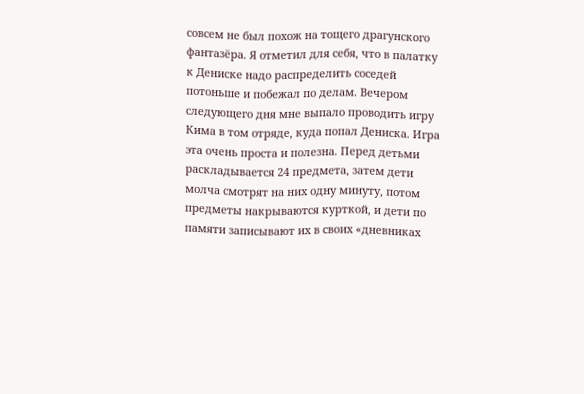совсем не был похож на тощего драгунского фантазёра. Я отметил для себя, что в палатку к Дениске надо распределить соседей потоньше и побежал по делам. Вечером следующего дня мне выпало проводить игру Кима в том отряде, куда попал Дениска. Игра эта очень проста и полезна. Перед детьми раскладывается 24 предмета, затем дети молча смотрят на них одну минуту, потом предметы накрываются курткой, и дети по памяти записывают их в своих «дневниках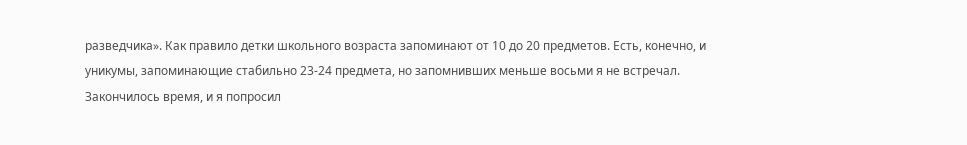разведчика». Как правило детки школьного возраста запоминают от 10 до 20 предметов. Есть, конечно, и уникумы, запоминающие стабильно 23-24 предмета, но запомнивших меньше восьми я не встречал. Закончилось время, и я попросил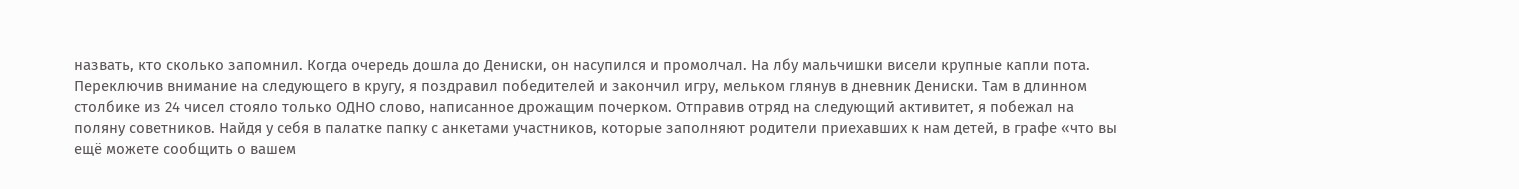назвать, кто сколько запомнил. Когда очередь дошла до Дениски, он насупился и промолчал. На лбу мальчишки висели крупные капли пота. Переключив внимание на следующего в кругу, я поздравил победителей и закончил игру, мельком глянув в дневник Дениски. Там в длинном столбике из 24 чисел стояло только ОДНО слово, написанное дрожащим почерком. Отправив отряд на следующий активитет, я побежал на поляну советников. Найдя у себя в палатке папку с анкетами участников, которые заполняют родители приехавших к нам детей, в графе «что вы ещё можете сообщить о вашем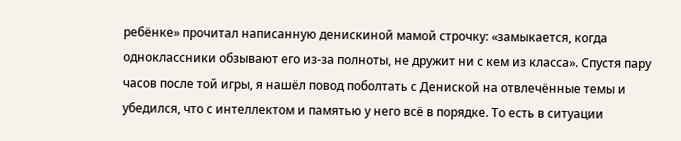ребёнке» прочитал написанную денискиной мамой строчку: «замыкается, когда одноклассники обзывают его из-за полноты, не дружит ни с кем из класса». Спустя пару часов после той игры, я нашёл повод поболтать с Дениской на отвлечённые темы и убедился, что с интеллектом и памятью у него всё в порядке. То есть в ситуации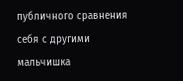публичного сравнения себя с другими мальчишка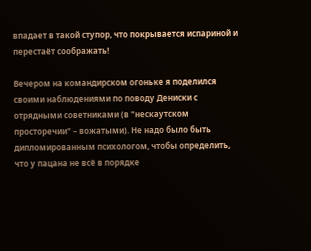впадает в такой ступор, что покрывается испариной и перестаёт соображать!

Вечером на командирском огоньке я поделился своими наблюдениями по поводу Дениски с отрядными советниками (в "нескаутском просторечии" – вожатыми). Не надо было быть дипломированным психологом, чтобы определить, что у пацана не всё в порядке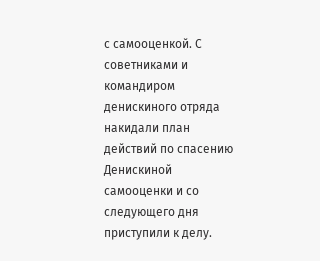с самооценкой. С советниками и командиром денискиного отряда накидали план действий по спасению Денискиной самооценки и со следующего дня приступили к делу.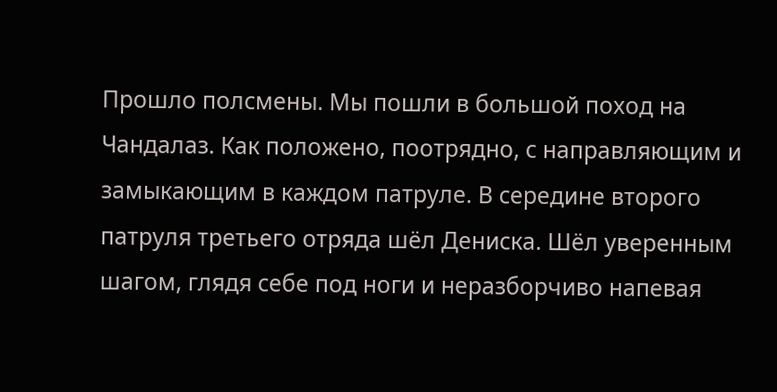Прошло полсмены. Мы пошли в большой поход на Чандалаз. Как положено, поотрядно, с направляющим и замыкающим в каждом патруле. В середине второго патруля третьего отряда шёл Дениска. Шёл уверенным шагом, глядя себе под ноги и неразборчиво напевая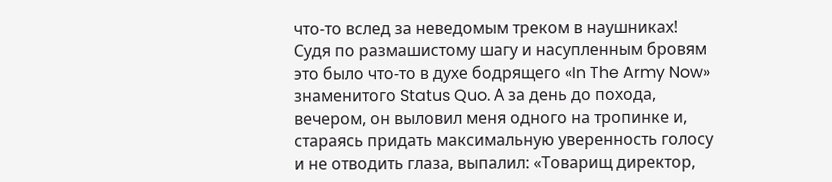что-то вслед за неведомым треком в наушниках! Судя по размашистому шагу и насупленным бровям это было что-то в духе бодрящего «In The Army Now» знаменитого Status Quo. А за день до похода, вечером, он выловил меня одного на тропинке и, стараясь придать максимальную уверенность голосу и не отводить глаза, выпалил: «Товарищ директор,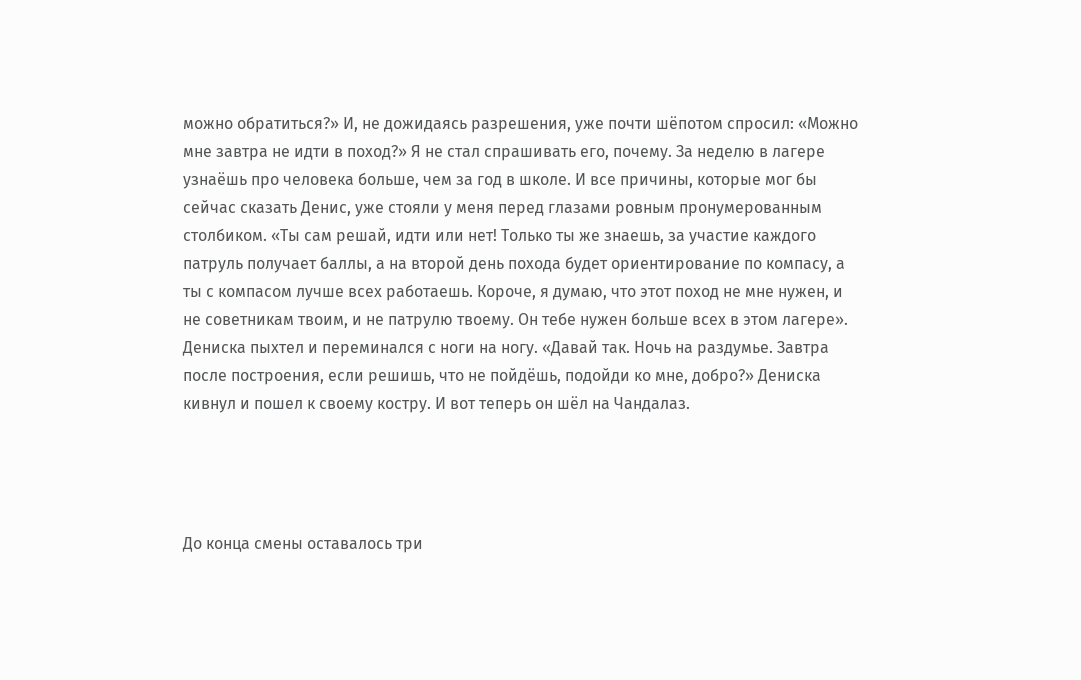можно обратиться?» И, не дожидаясь разрешения, уже почти шёпотом спросил: «Можно мне завтра не идти в поход?» Я не стал спрашивать его, почему. За неделю в лагере узнаёшь про человека больше, чем за год в школе. И все причины, которые мог бы сейчас сказать Денис, уже стояли у меня перед глазами ровным пронумерованным столбиком. «Ты сам решай, идти или нет! Только ты же знаешь, за участие каждого патруль получает баллы, а на второй день похода будет ориентирование по компасу, а ты с компасом лучше всех работаешь. Короче, я думаю, что этот поход не мне нужен, и не советникам твоим, и не патрулю твоему. Он тебе нужен больше всех в этом лагере». Дениска пыхтел и переминался с ноги на ногу. «Давай так. Ночь на раздумье. Завтра после построения, если решишь, что не пойдёшь, подойди ко мне, добро?» Дениска кивнул и пошел к своему костру. И вот теперь он шёл на Чандалаз.




До конца смены оставалось три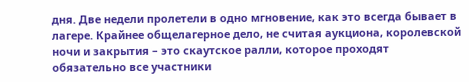дня. Две недели пролетели в одно мгновение, как это всегда бывает в лагере. Крайнее общелагерное дело, не считая аукциона, королевской ночи и закрытия – это скаутское ралли, которое проходят обязательно все участники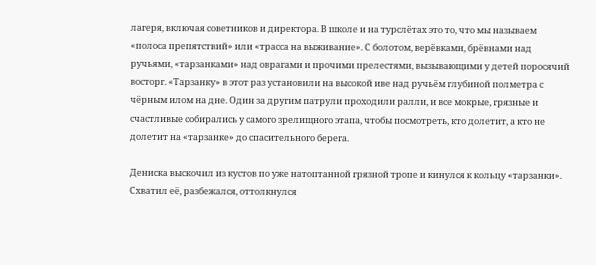лагеря, включая советников и директора. В школе и на турслётах это то, что мы называем «полоса препятствий» или «трасса на выживание». С болотом, верёвками, брёвнами над ручьями, «тарзанками» над оврагами и прочими прелестями, вызывающими у детей поросячий восторг. «Тарзанку» в этот раз установили на высокой иве над ручьём глубиной полметра с чёрным илом на дне. Один за другим патрули проходили ралли, и все мокрые, грязные и счастливые собирались у самого зрелищного этапа, чтобы посмотреть, кто долетит, а кто не долетит на «тарзанке» до спасительного берега.

Дениска выскочил из кустов по уже натоптанной грязной тропе и кинулся к кольцу «тарзанки». Схватил её, разбежался, оттолкнулся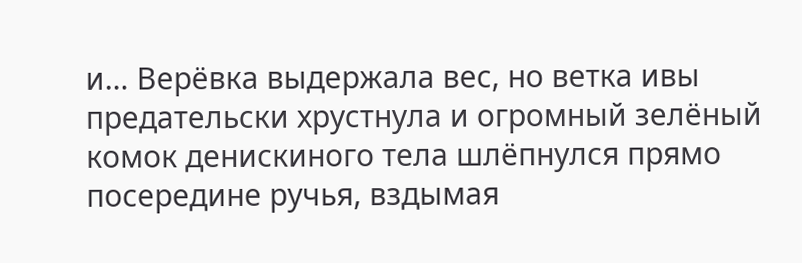и… Верёвка выдержала вес, но ветка ивы предательски хрустнула и огромный зелёный комок денискиного тела шлёпнулся прямо посередине ручья, вздымая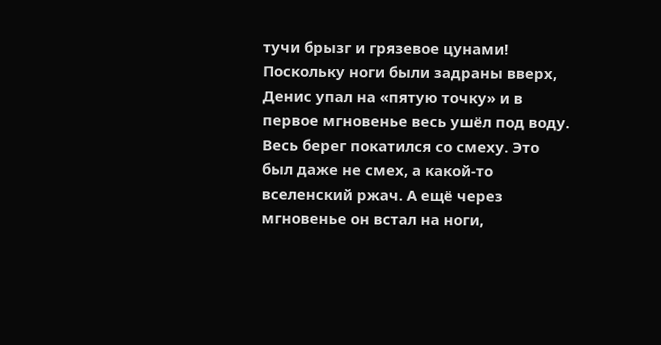тучи брызг и грязевое цунами! Поскольку ноги были задраны вверх, Денис упал на «пятую точку» и в первое мгновенье весь ушёл под воду. Весь берег покатился со смеху. Это был даже не смех, а какой-то вселенский ржач. А ещё через мгновенье он встал на ноги,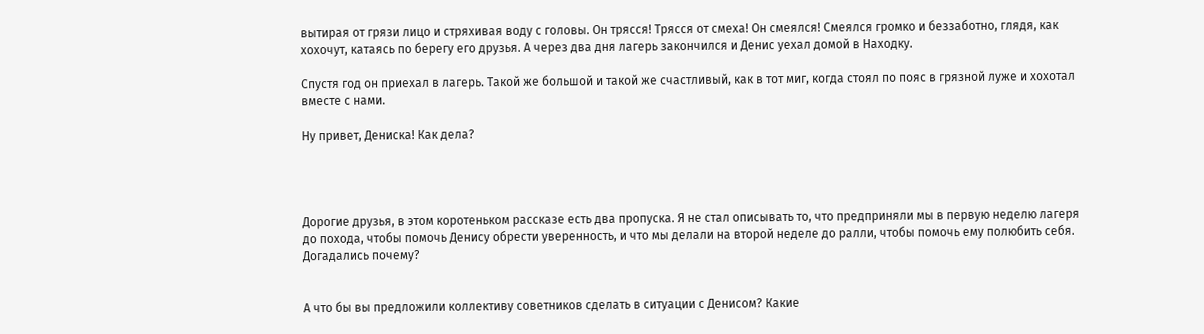вытирая от грязи лицо и стряхивая воду с головы. Он трясся! Трясся от смеха! Он смеялся! Смеялся громко и беззаботно, глядя, как хохочут, катаясь по берегу его друзья. А через два дня лагерь закончился и Денис уехал домой в Находку.

Спустя год он приехал в лагерь. Такой же большой и такой же счастливый, как в тот миг, когда стоял по пояс в грязной луже и хохотал вместе с нами.

Ну привет, Дениска! Как дела?




Дорогие друзья, в этом коротеньком рассказе есть два пропуска. Я не стал описывать то, что предприняли мы в первую неделю лагеря до похода, чтобы помочь Денису обрести уверенность, и что мы делали на второй неделе до ралли, чтобы помочь ему полюбить себя. Догадались почему?


А что бы вы предложили коллективу советников сделать в ситуации с Денисом? Какие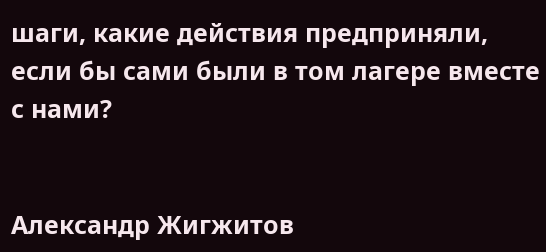шаги, какие действия предприняли, если бы сами были в том лагере вместе с нами?


Александр Жигжитов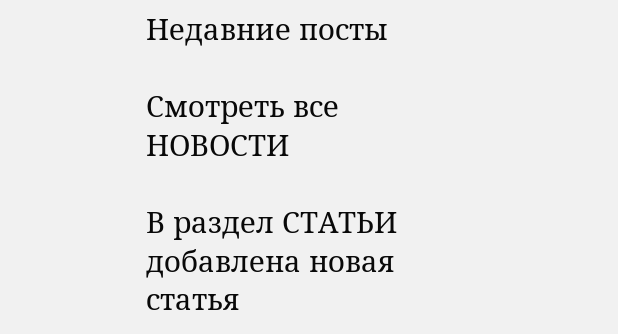Недавние посты

Смотреть все
НОВОСТИ

В раздел СТАТЬИ добавлена новая статья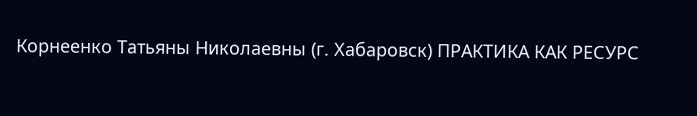Корнеенко Татьяны Николаевны (г. Хабаровск) ПРАКТИКА КАК РЕСУРС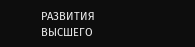РАЗВИТИЯ ВЫСШЕГО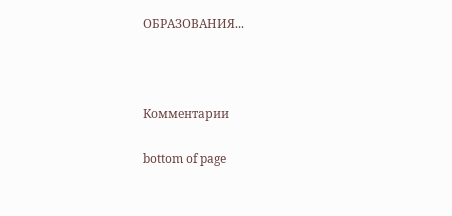ОБРАЗОВАНИЯ...





Комментарии


bottom of page